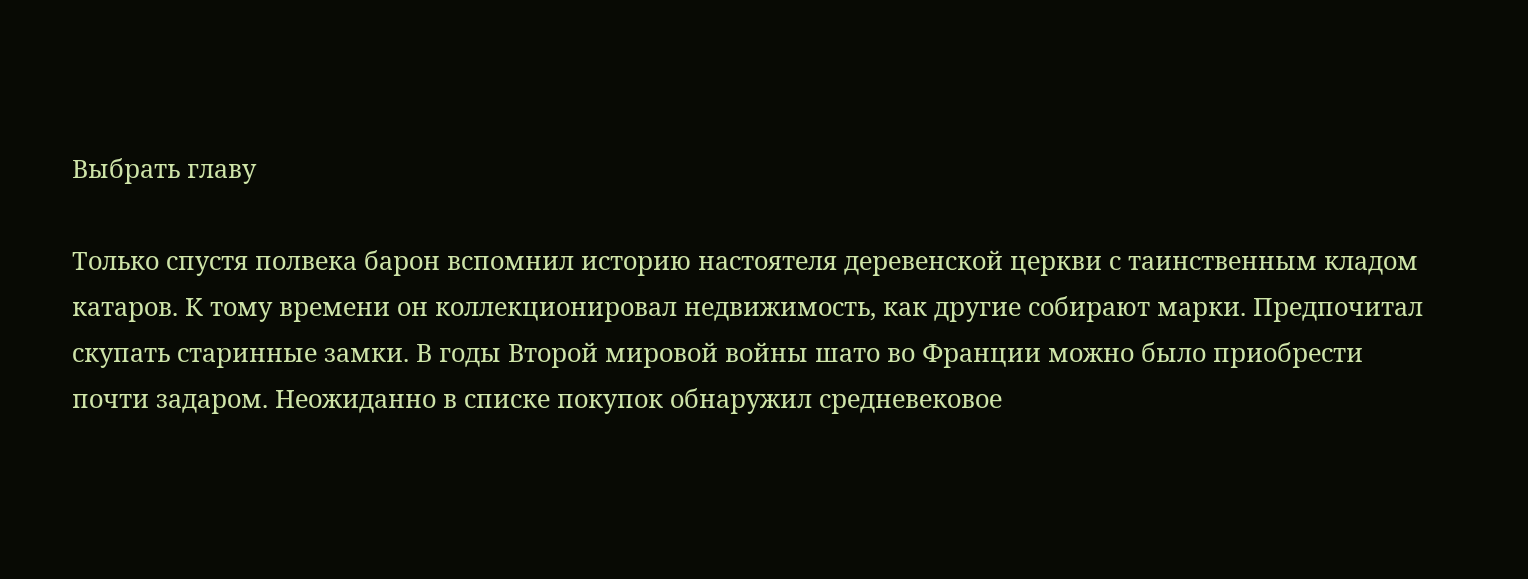Выбрать главу

Только спустя полвека барон вспомнил историю настоятеля деревенской церкви с таинственным кладом катаров. К тому времени он коллекционировал недвижимость, как другие собирают марки. Предпочитал скупать старинные замки. В годы Второй мировой войны шато во Франции можно было приобрести почти задаром. Неожиданно в списке покупок обнаружил средневековое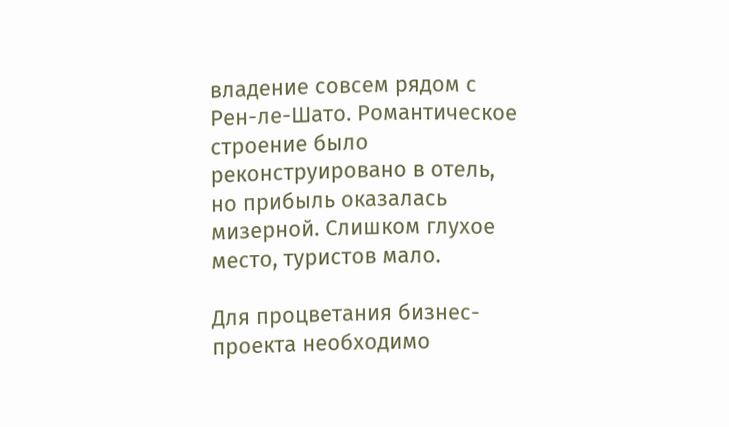владение совсем рядом с Рен-ле-Шато. Романтическое строение было реконструировано в отель, но прибыль оказалась мизерной. Слишком глухое место, туристов мало.

Для процветания бизнес-проекта необходимо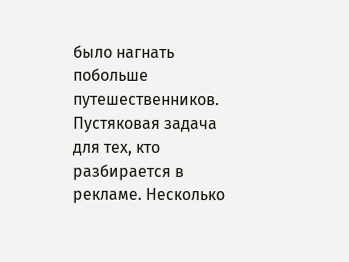было нагнать побольше путешественников. Пустяковая задача для тех, кто разбирается в рекламе. Несколько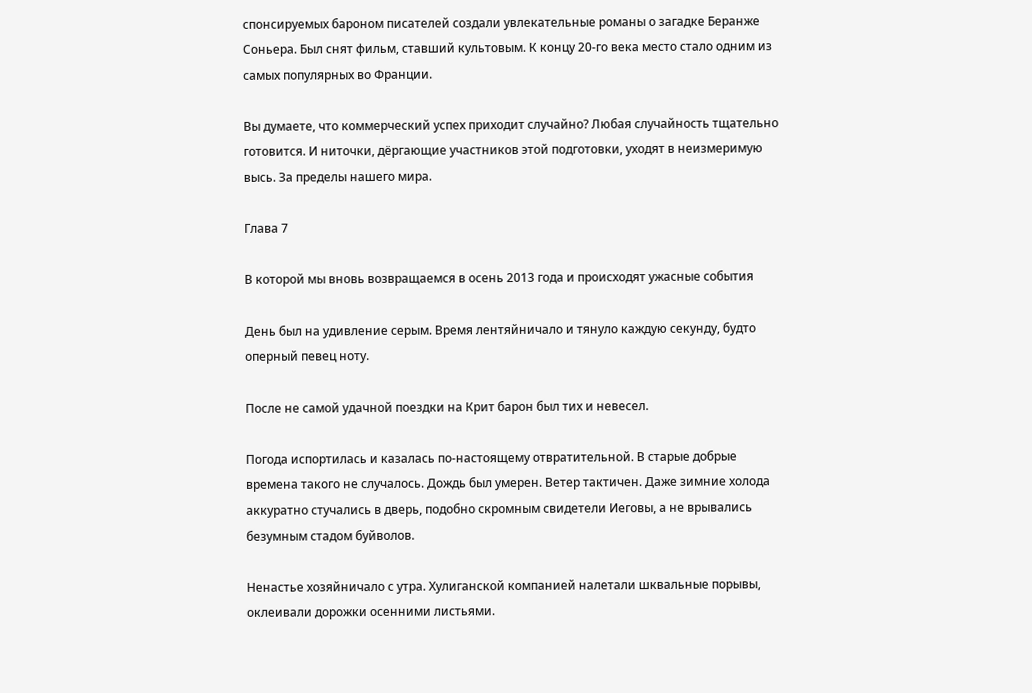спонсируемых бароном писателей создали увлекательные романы о загадке Беранже Соньера. Был снят фильм, ставший культовым. К концу 20-го века место стало одним из самых популярных во Франции.

Вы думаете, что коммерческий успех приходит случайно? Любая случайность тщательно готовится. И ниточки, дёргающие участников этой подготовки, уходят в неизмеримую высь. За пределы нашего мира.

Глава 7

В которой мы вновь возвращаемся в осень 2013 года и происходят ужасные события

День был на удивление серым. Время лентяйничало и тянуло каждую секунду, будто оперный певец ноту.

После не самой удачной поездки на Крит барон был тих и невесел.

Погода испортилась и казалась по-настоящему отвратительной. В старые добрые времена такого не случалось. Дождь был умерен. Ветер тактичен. Даже зимние холода аккуратно стучались в дверь, подобно скромным свидетели Иеговы, а не врывались безумным стадом буйволов.

Ненастье хозяйничало с утра. Хулиганской компанией налетали шквальные порывы, оклеивали дорожки осенними листьями.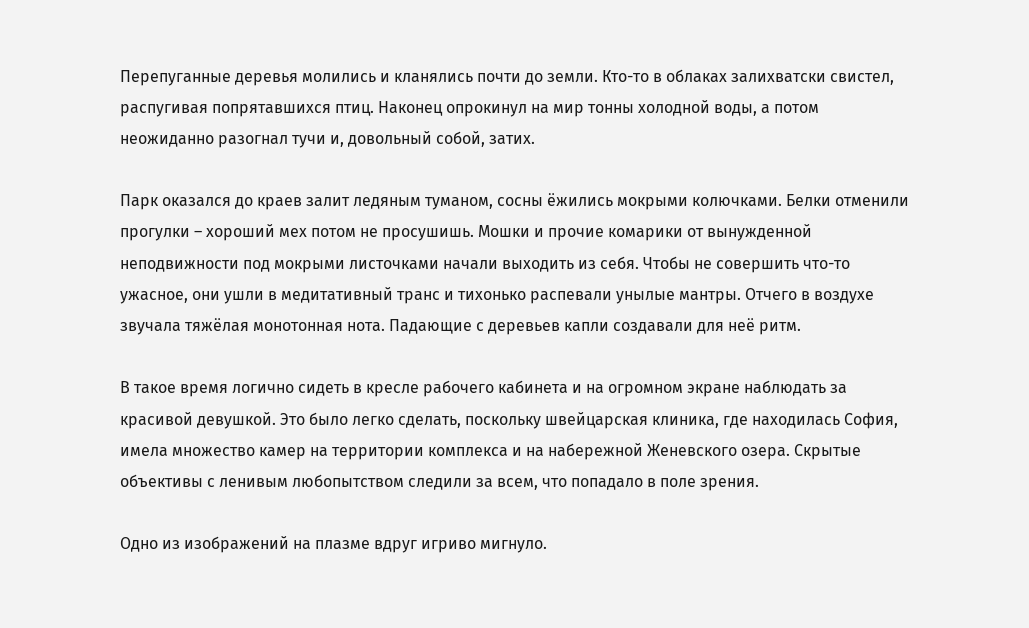Перепуганные деревья молились и кланялись почти до земли. Кто-то в облаках залихватски свистел, распугивая попрятавшихся птиц. Наконец опрокинул на мир тонны холодной воды, а потом неожиданно разогнал тучи и, довольный собой, затих.

Парк оказался до краев залит ледяным туманом, сосны ёжились мокрыми колючками. Белки отменили прогулки – хороший мех потом не просушишь. Мошки и прочие комарики от вынужденной неподвижности под мокрыми листочками начали выходить из себя. Чтобы не совершить что-то ужасное, они ушли в медитативный транс и тихонько распевали унылые мантры. Отчего в воздухе звучала тяжёлая монотонная нота. Падающие с деревьев капли создавали для неё ритм.

В такое время логично сидеть в кресле рабочего кабинета и на огромном экране наблюдать за красивой девушкой. Это было легко сделать, поскольку швейцарская клиника, где находилась София, имела множество камер на территории комплекса и на набережной Женевского озера. Скрытые объективы с ленивым любопытством следили за всем, что попадало в поле зрения.

Одно из изображений на плазме вдруг игриво мигнуло.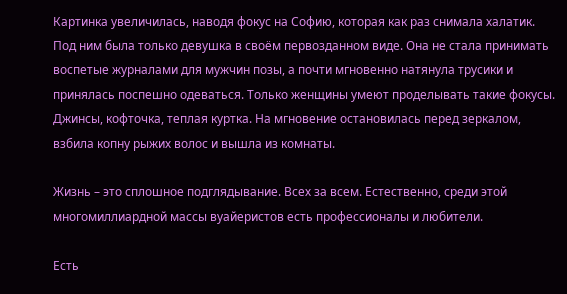Картинка увеличилась, наводя фокус на Софию, которая как раз снимала халатик. Под ним была только девушка в своём первозданном виде. Она не стала принимать воспетые журналами для мужчин позы, а почти мгновенно натянула трусики и принялась поспешно одеваться. Только женщины умеют проделывать такие фокусы. Джинсы, кофточка, теплая куртка. На мгновение остановилась перед зеркалом, взбила копну рыжих волос и вышла из комнаты.

Жизнь – это сплошное подглядывание. Всех за всем. Естественно, среди этой многомиллиардной массы вуайеристов есть профессионалы и любители.

Есть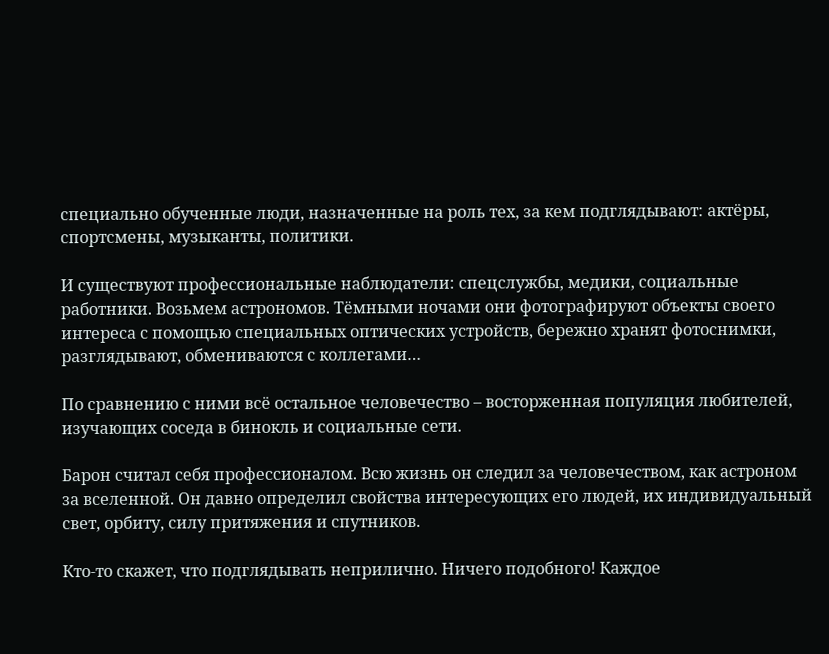специально обученные люди, назначенные на роль тех, за кем подглядывают: актёры, спортсмены, музыканты, политики.

И существуют профессиональные наблюдатели: спецслужбы, медики, социальные работники. Возьмем астрономов. Тёмными ночами они фотографируют объекты своего интереса с помощью специальных оптических устройств, бережно хранят фотоснимки, разглядывают, обмениваются с коллегами…

По сравнению с ними всё остальное человечество – восторженная популяция любителей, изучающих соседа в бинокль и социальные сети.

Барон считал себя профессионалом. Всю жизнь он следил за человечеством, как астроном за вселенной. Он давно определил свойства интересующих его людей, их индивидуальный свет, орбиту, силу притяжения и спутников.

Кто-то скажет, что подглядывать неприлично. Ничего подобного! Каждое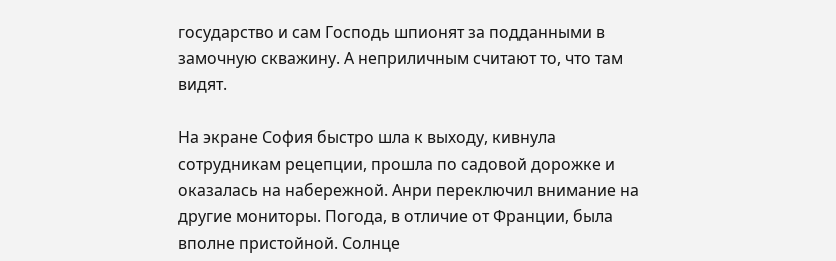государство и сам Господь шпионят за подданными в замочную скважину. А неприличным считают то, что там видят.

На экране София быстро шла к выходу, кивнула сотрудникам рецепции, прошла по садовой дорожке и оказалась на набережной. Анри переключил внимание на другие мониторы. Погода, в отличие от Франции, была вполне пристойной. Солнце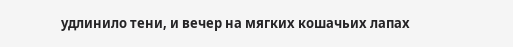удлинило тени, и вечер на мягких кошачьих лапах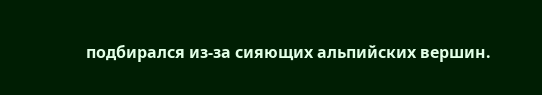подбирался из-за сияющих альпийских вершин.